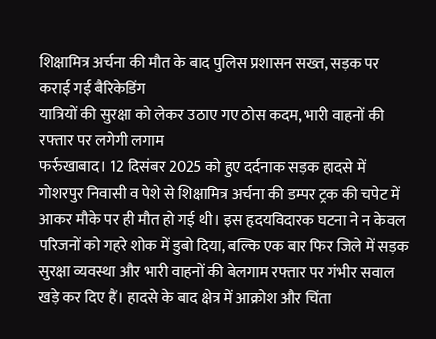शिक्षामित्र अर्चना की मौत के बाद पुलिस प्रशासन सख्त, सड़क पर कराई गई बैरिकेडिंग
यात्रियों की सुरक्षा को लेकर उठाए गए ठोस कदम, भारी वाहनों की रफ्तार पर लगेगी लगाम
फर्रुखाबाद। 12 दिसंबर 2025 को हुए दर्दनाक सड़क हादसे में गोशरपुर निवासी व पेशे से शिक्षामित्र अर्चना की डम्पर ट्रक की चपेट में आकर मौके पर ही मौत हो गई थी। इस हृदयविदारक घटना ने न केवल परिजनों को गहरे शोक में डुबो दिया, बल्कि एक बार फिर जिले में सड़क सुरक्षा व्यवस्था और भारी वाहनों की बेलगाम रफ्तार पर गंभीर सवाल खड़े कर दिए हैं। हादसे के बाद क्षेत्र में आक्रोश और चिंता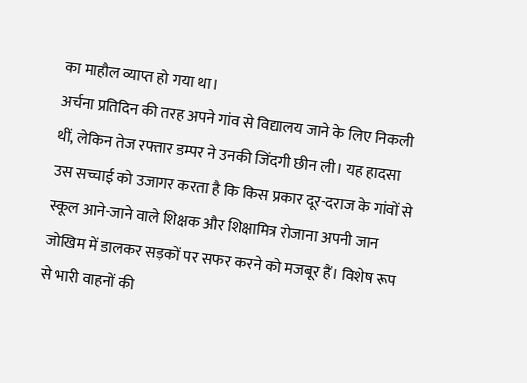का माहौल व्याप्त हो गया था।
अर्चना प्रतिदिन की तरह अपने गांव से विद्यालय जाने के लिए निकली थीं, लेकिन तेज रफ्तार डम्पर ने उनकी जिंदगी छीन ली। यह हादसा उस सच्चाई को उजागर करता है कि किस प्रकार दूर-दराज के गांवों से स्कूल आने-जाने वाले शिक्षक और शिक्षामित्र रोजाना अपनी जान जोखिम में डालकर सड़कों पर सफर करने को मजबूर हैं। विशेष रूप से भारी वाहनों की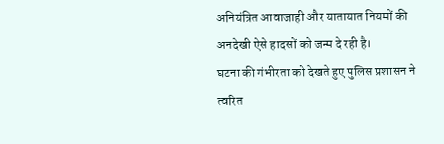अनियंत्रित आवाजाही और यातायात नियमों की अनदेखी ऐसे हादसों को जन्म दे रही है।
घटना की गंभीरता को देखते हुए पुलिस प्रशासन ने त्वरित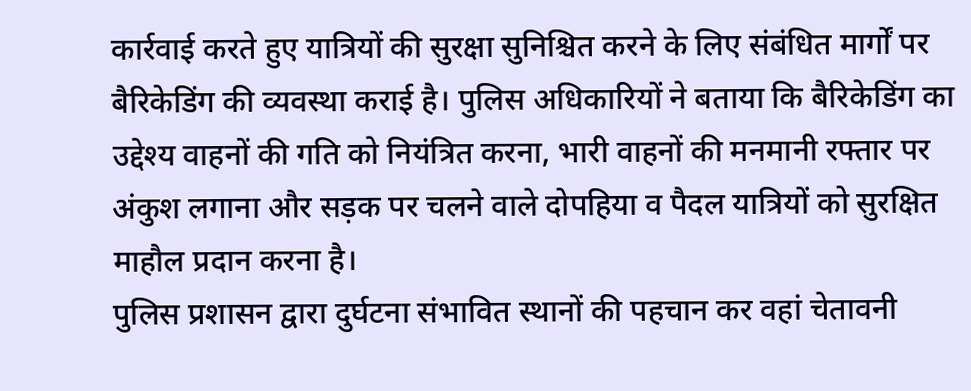कार्रवाई करते हुए यात्रियों की सुरक्षा सुनिश्चित करने के लिए संबंधित मार्गों पर बैरिकेडिंग की व्यवस्था कराई है। पुलिस अधिकारियों ने बताया कि बैरिकेडिंग का उद्देश्य वाहनों की गति को नियंत्रित करना, भारी वाहनों की मनमानी रफ्तार पर अंकुश लगाना और सड़क पर चलने वाले दोपहिया व पैदल यात्रियों को सुरक्षित माहौल प्रदान करना है।
पुलिस प्रशासन द्वारा दुर्घटना संभावित स्थानों की पहचान कर वहां चेतावनी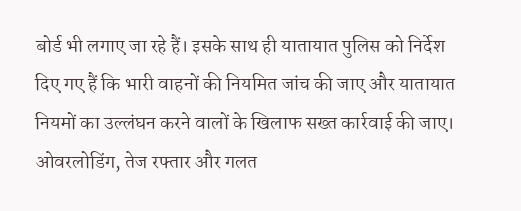बोर्ड भी लगाए जा रहे हैं। इसके साथ ही यातायात पुलिस को निर्देश दिए गए हैं कि भारी वाहनों की नियमित जांच की जाए और यातायात नियमों का उल्लंघन करने वालों के खिलाफ सख्त कार्रवाई की जाए। ओवरलोडिंग, तेज रफ्तार और गलत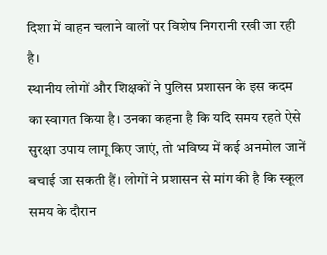दिशा में वाहन चलाने वालों पर विशेष निगरानी रखी जा रही है।
स्थानीय लोगों और शिक्षकों ने पुलिस प्रशासन के इस कदम का स्वागत किया है। उनका कहना है कि यदि समय रहते ऐसे सुरक्षा उपाय लागू किए जाएं, तो भविष्य में कई अनमोल जानें बचाई जा सकती हैं। लोगों ने प्रशासन से मांग की है कि स्कूल समय के दौरान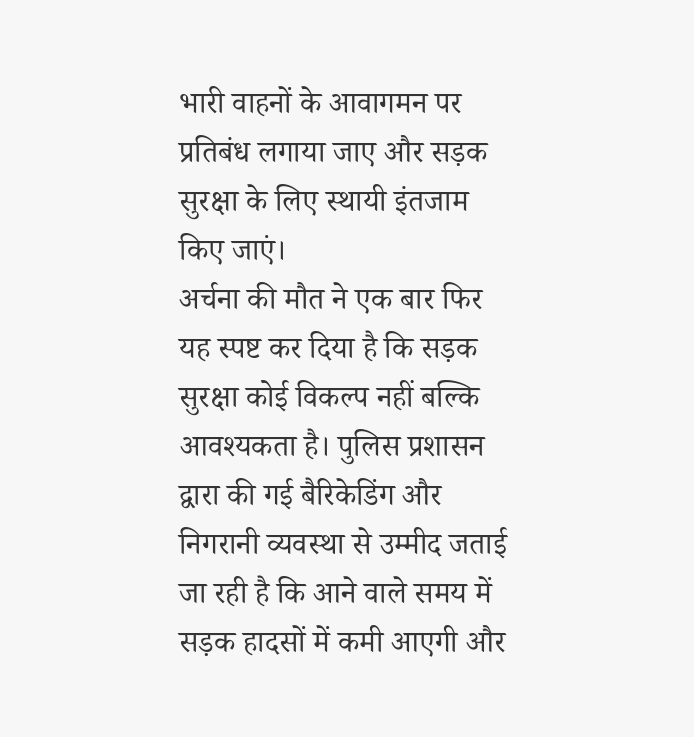भारी वाहनों के आवागमन पर प्रतिबंध लगाया जाए और सड़क सुरक्षा के लिए स्थायी इंतजाम किए जाएं।
अर्चना की मौत ने एक बार फिर यह स्पष्ट कर दिया है कि सड़क सुरक्षा कोई विकल्प नहीं बल्कि आवश्यकता है। पुलिस प्रशासन द्वारा की गई बैरिकेडिंग और निगरानी व्यवस्था से उम्मीद जताई जा रही है कि आने वाले समय में सड़क हादसों में कमी आएगी और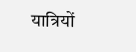यात्रियों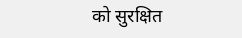को सुरक्षित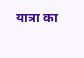यात्रा का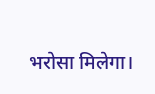भरोसा मिलेगा।